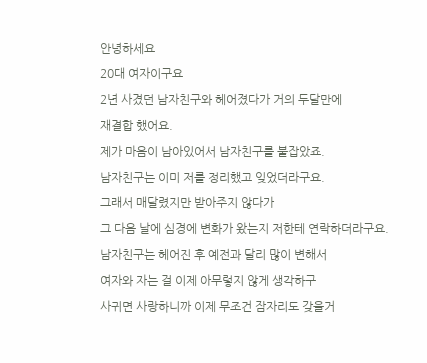안녕하세요
20대 여자이구요
2년 사겼던 남자친구와 헤어졌다가 거의 두달만에
재결합 했어요.
제가 마음이 남아있어서 남자친구를 붙잡았죠.
남자친구는 이미 저를 정리했고 잊었더라구요.
그래서 매달렸지만 받아주지 않다가
그 다음 날에 심경에 변화가 왔는지 저한테 연락하더라구요.
남자친구는 헤어진 후 예전과 달리 많이 변해서
여자와 자는 걸 이제 아무렇지 않게 생각하구
사귀면 사랑하니까 이제 무조건 잠자리도 갖을거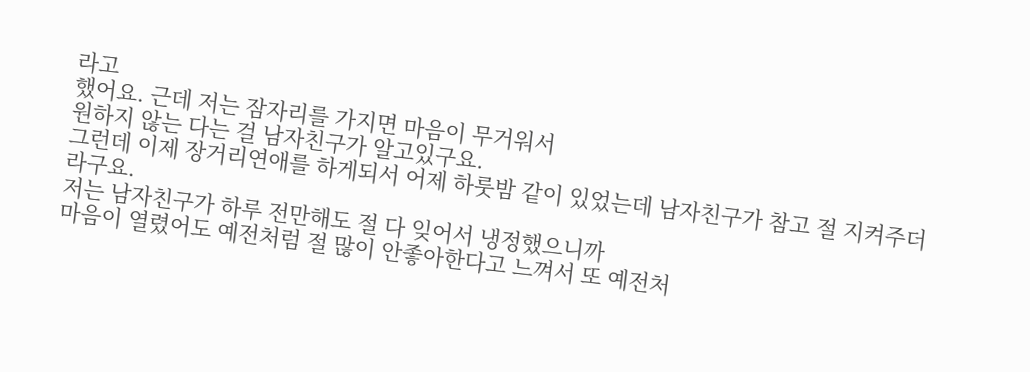라고
했어요. 근데 저는 잠자리를 가지면 마음이 무거워서
원하지 않는 다는 걸 남자친구가 알고있구요.
그런데 이제 장거리연애를 하게되서 어제 하룻밤 같이 있었는데 남자친구가 참고 절 지켜주더라구요.
저는 남자친구가 하루 전만해도 절 다 잊어서 냉정했으니까
마음이 열렸어도 예전처럼 절 많이 안좋아한다고 느껴서 또 예전처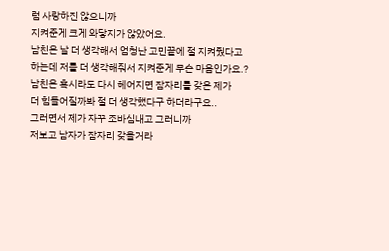럼 사랑하진 않으니까
지켜준게 크게 와닿지가 않았어요.
남친은 날 더 생각해서 엄청난 고민끝에 절 지켜줬다고
하는데 저를 더 생각해줘서 지켜준게 무슨 마음인가요.?
남친은 혹시라도 다시 헤어지면 잠자리를 갖은 제가
더 힘들어질까봐 절 더 생각했다구 하더라구요..
그러면서 제가 자꾸 조바심내고 그러니까
저보고 남자가 잠자리 갖을거라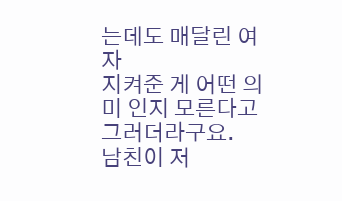는데도 매달린 여자
지켜준 게 어떤 의미 인지 모른다고 그러더라구요.
남친이 저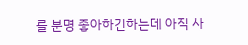를 분명 좋아하긴하는데 아직 사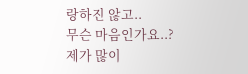랑하진 않고..
무슨 마음인가요..?
제가 많이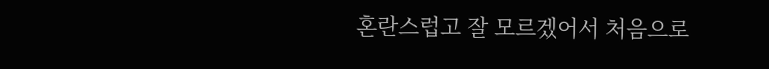혼란스럽고 잘 모르겠어서 처음으로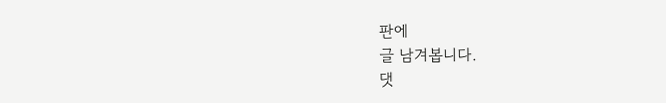판에
글 남겨봅니다.
댓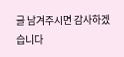글 남겨주시면 감사하겠습니다